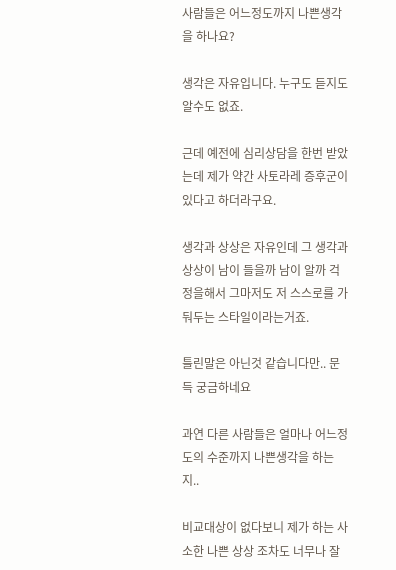사람들은 어느정도까지 나쁜생각을 하나요?

생각은 자유입니다. 누구도 듣지도 알수도 없죠.

근데 예전에 심리상담을 한번 받았는데 제가 약간 사토라레 증후군이 있다고 하더라구요.

생각과 상상은 자유인데 그 생각과 상상이 남이 들을까 남이 알까 걱정을해서 그마저도 저 스스로를 가둬두는 스타일이라는거죠.

틀린말은 아닌것 같습니다만.. 문득 궁금하네요

과연 다른 사람들은 얼마나 어느정도의 수준까지 나쁜생각을 하는지..

비교대상이 없다보니 제가 하는 사소한 나쁜 상상 조차도 너무나 잘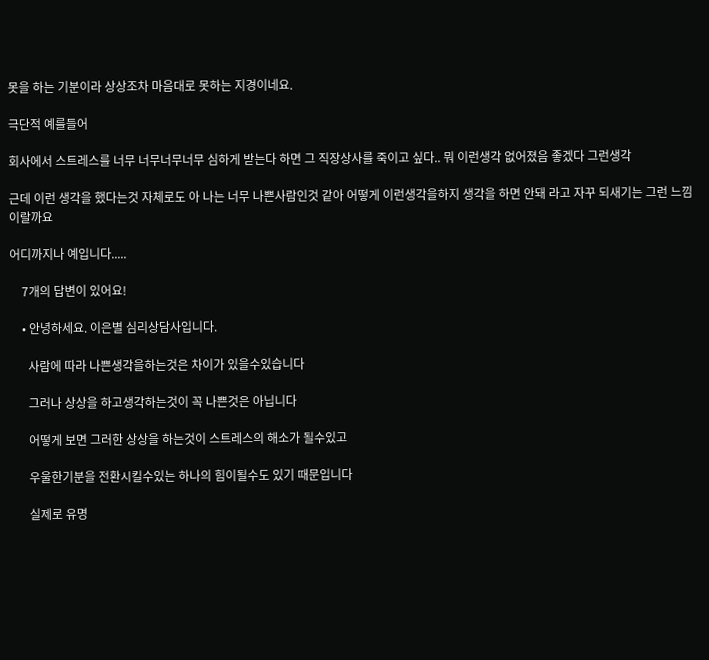못을 하는 기분이라 상상조차 마음대로 못하는 지경이네요.

극단적 예를들어

회사에서 스트레스를 너무 너무너무너무 심하게 받는다 하면 그 직장상사를 죽이고 싶다.. 뭐 이런생각 없어졌음 좋겠다 그런생각

근데 이런 생각을 했다는것 자체로도 아 나는 너무 나쁜사람인것 같아 어떻게 이런생각을하지 생각을 하면 안돼 라고 자꾸 되새기는 그런 느낌이랄까요

어디까지나 예입니다.....

    7개의 답변이 있어요!

    • 안녕하세요. 이은별 심리상담사입니다.

      사람에 따라 나쁜생각을하는것은 차이가 있을수있습니다

      그러나 상상을 하고생각하는것이 꼭 나쁜것은 아닙니다

      어떻게 보면 그러한 상상을 하는것이 스트레스의 해소가 될수있고

      우울한기분을 전환시킬수있는 하나의 힘이될수도 있기 때문입니다

      실제로 유명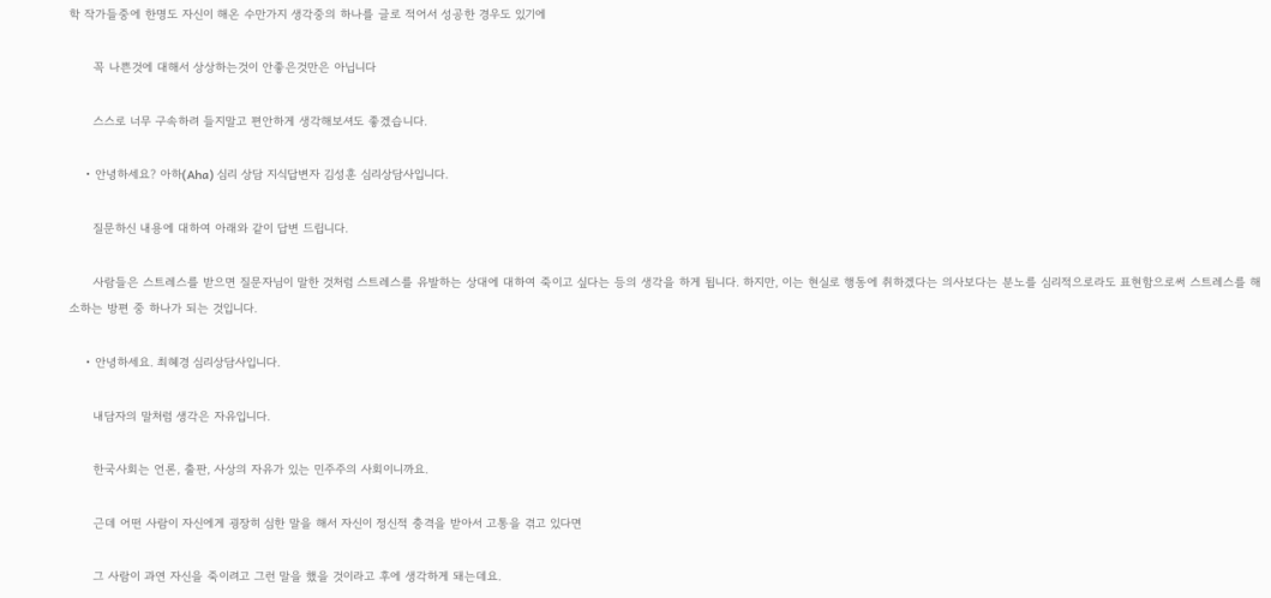학 작가들중에 한명도 자신이 해온 수만가지 생각중의 하나를 글로 적어서 성공한 경우도 있기에

      꼭 나쁜것에 대해서 상상하는것이 안좋은것만은 아닙니다

      스스로 너무 구속하려 들지말고 편안하게 생각해보셔도 좋겠습니다.

    • 안녕하세요? 아하(Aha) 심리 상담 지식답변자 김성훈 심리상담사입니다.

      질문하신 내용에 대하여 아래와 같이 답변 드립니다.

      사람들은 스트레스를 받으면 질문자님이 말한 것처럼 스트레스를 유발하는 상대에 대하여 죽이고 싶다는 등의 생각을 하게 됩니다. 하지만, 이는 현실로 행동에 취하겠다는 의사보다는 분노를 심리적으로라도 표현함으로써 스트레스를 해소하는 방편 중 하나가 되는 것입니다.

    • 안녕하세요. 최혜경 심리상담사입니다.

      내담자의 말처럼 생각은 자유입니다.

      한국사회는 언론, 출판, 사상의 자유가 있는 민주주의 사회이니까요.

      근데 어떤 사람이 자신에게 굉장히 심한 말을 해서 자신이 정신적 충격을 받아서 고통을 겪고 있다면

      그 사람이 과연 자신을 죽이려고 그런 말을 했을 것이라고 후에 생각하게 돼는데요.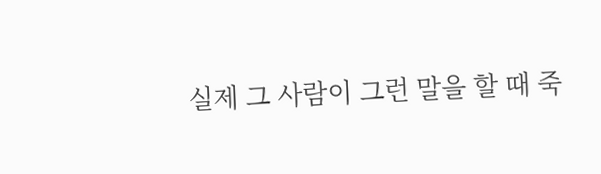실제 그 사람이 그런 말을 할 때 죽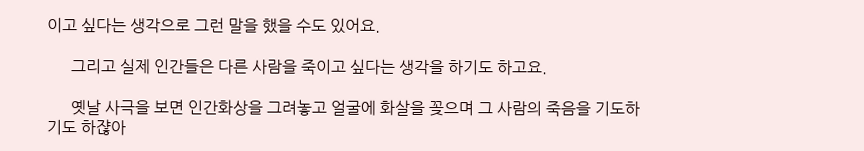이고 싶다는 생각으로 그런 말을 했을 수도 있어요.

      그리고 실제 인간들은 다른 사람을 죽이고 싶다는 생각을 하기도 하고요.

      옛날 사극을 보면 인간화상을 그려놓고 얼굴에 화살을 꽂으며 그 사람의 죽음을 기도하기도 하쟎아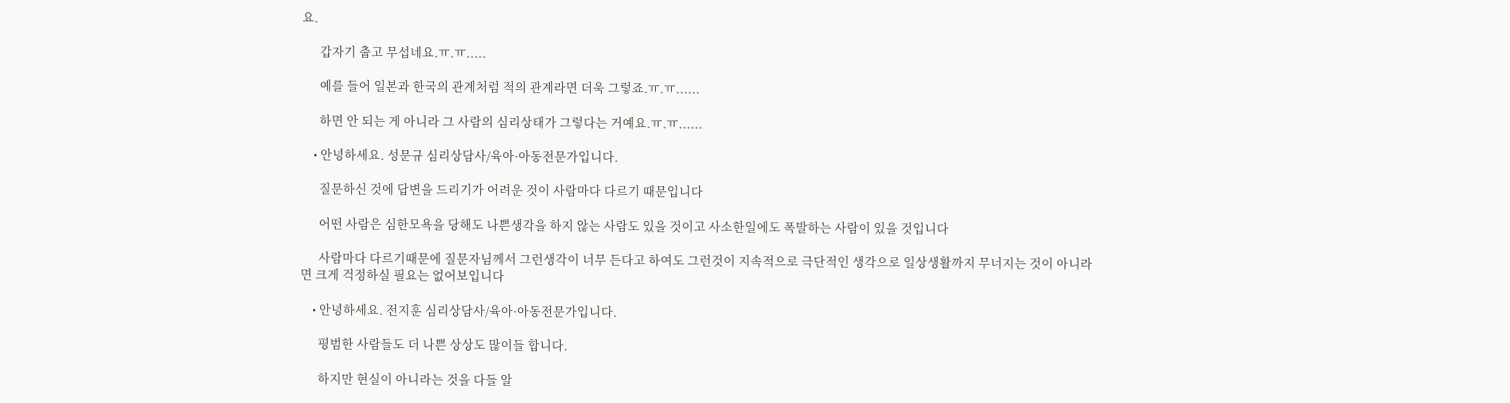요.

      갑자기 춥고 무섭네요.ㅠ.ㅠ.....

      예를 들어 일본과 한국의 관계처럼 적의 관계라면 더욱 그렇죠.ㅠ.ㅠ......

      하면 안 되는 게 아니라 그 사람의 심리상태가 그렇다는 거예요.ㅠ.ㅠ......

    • 안녕하세요. 성문규 심리상담사/육아·아동전문가입니다.

      질문하신 것에 답변을 드리기가 어려운 것이 사람마다 다르기 때문입니다

      어떤 사람은 심한모욕을 당해도 나쁜생각을 하지 않는 사람도 있을 것이고 사소한일에도 폭발하는 사람이 있을 것입니다

      사람마다 다르기때문에 질문자님께서 그런생각이 너무 든다고 하여도 그런것이 지속적으로 극단적인 생각으로 일상생활까지 무너지는 것이 아니라면 크게 걱정하실 필요는 없어보입니다

    • 안녕하세요. 전지훈 심리상담사/육아·아동전문가입니다.

      평범한 사람들도 더 나쁜 상상도 많이들 합니다.

      하지만 현실이 아니라는 것을 다들 알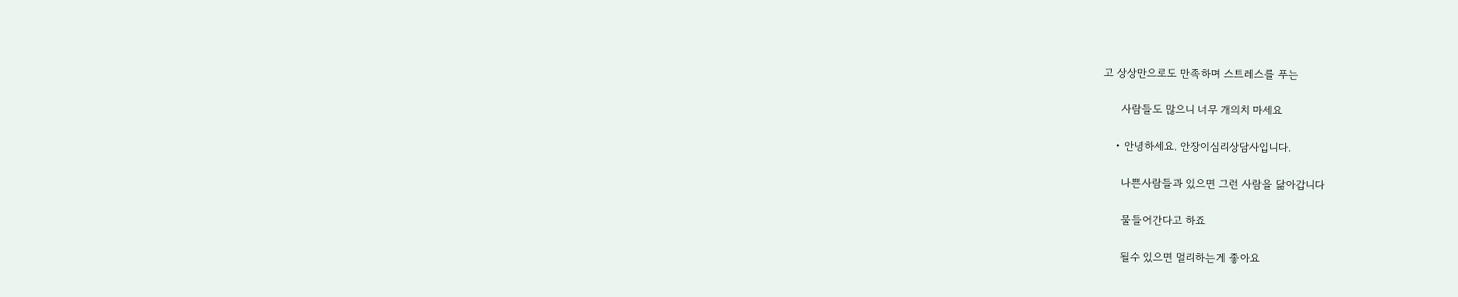고 상상만으로도 만족하며 스트레스를 푸는

      사람들도 많으니 너무 개의치 마세요

    • 안녕하세요. 안장이심리상담사입니다.

      나쁜사람들과 있으면 그런 사람을 닮아갑니다

      물들어간다고 하죠

      될수 있으면 멀리하는게 좋아요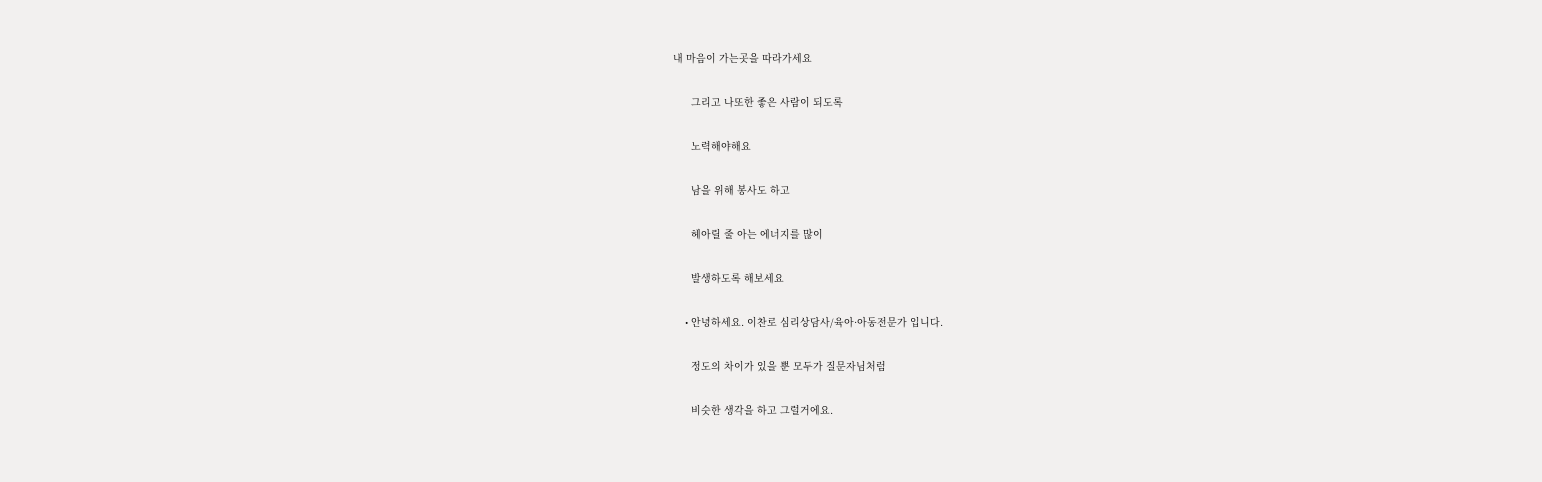내 마음이 가는곳을 따라가세요

      그리고 나또한 좋은 사람이 되도록

      노력해야해요

      남을 위해 봉사도 하고

      헤아릴 줄 아는 에너지를 많이

      발생하도록 해보세요

    • 안녕하세요. 이찬로 심리상담사/육아·아동전문가 입니다.

      정도의 차이가 있을 뿐 모두가 질문자님처럼

      비슷한 생각을 하고 그럴거에요.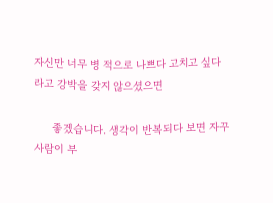자신만 너무 병 적으로 나쁘다 고치고 싶다 라고 강박을 갖지 않으셨으면

      좋겠습니다. 생각이 반복되다 보면 자꾸 사람이 부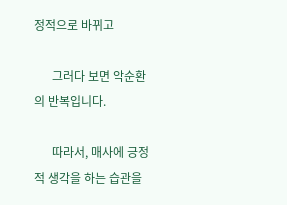정적으로 바뀌고

      그러다 보면 악순환의 반복입니다.

      따라서, 매사에 긍정적 생각을 하는 습관을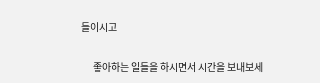들이시고

      좋아하는 일들을 하시면서 시간을 보내보세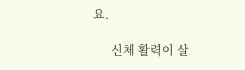요.

      신체 활력이 살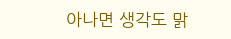아나면 생각도 맑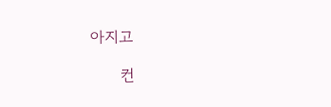아지고

      컨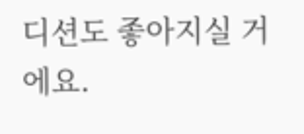디션도 좋아지실 거에요.